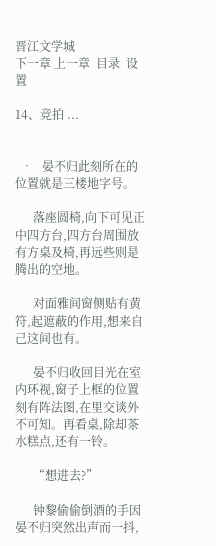晋江文学城
下一章 上一章  目录  设置

14、竞拍 ...


  •   晏不归此刻所在的位置就是三楼地字号。

      落座圆椅,向下可见正中四方台,四方台周围放有方桌及椅,再远些则是腾出的空地。

      对面雅间窗侧贴有黄符,起遮蔽的作用,想来自己这间也有。

      晏不归收回目光在室内环视,窗子上框的位置刻有阵法图,在里交谈外不可知。再看桌,除却茶水糕点,还有一铃。

      “想进去?”

      钟黎偷偷倒酒的手因晏不归突然出声而一抖,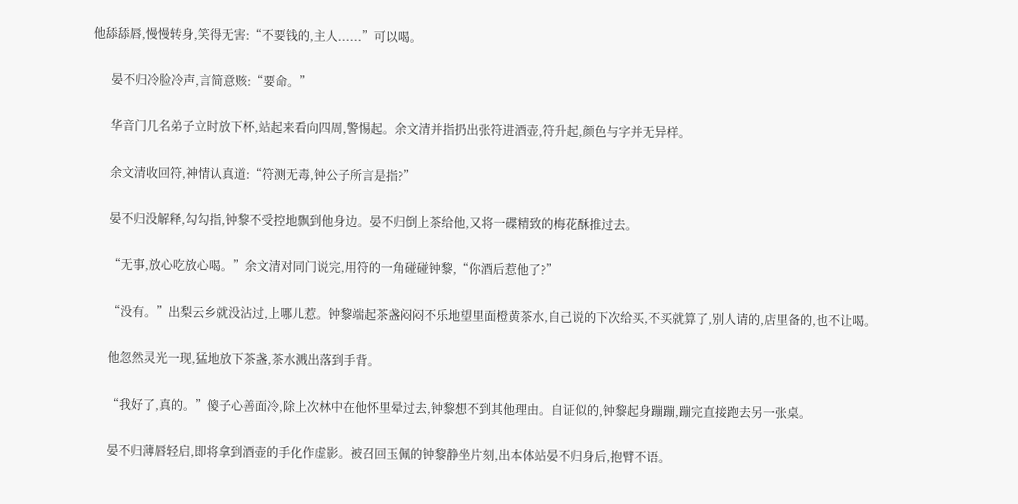他舔舔唇,慢慢转身,笑得无害:“不要钱的,主人......”可以喝。

      晏不归冷脸冷声,言简意赅:“要命。”

      华音门几名弟子立时放下杯,站起来看向四周,警惕起。余文清并指扔出张符进酒壶,符升起,颜色与字并无异样。

      余文清收回符,神情认真道:“符测无毒,钟公子所言是指?”

      晏不归没解释,勾勾指,钟黎不受控地飘到他身边。晏不归倒上茶给他,又将一碟精致的梅花酥推过去。

      “无事,放心吃放心喝。”余文清对同门说完,用符的一角碰碰钟黎,“你酒后惹他了?”

      “没有。”出梨云乡就没沾过,上哪儿惹。钟黎端起茶盏闷闷不乐地望里面橙黄茶水,自己说的下次给买,不买就算了,别人请的,店里备的,也不让喝。

      他忽然灵光一现,猛地放下茶盏,茶水溅出落到手背。

      “我好了,真的。”傻子心善面冷,除上次林中在他怀里晕过去,钟黎想不到其他理由。自证似的,钟黎起身蹦蹦,蹦完直接跑去另一张桌。

      晏不归薄唇轻启,即将拿到酒壶的手化作虚影。被召回玉佩的钟黎静坐片刻,出本体站晏不归身后,抱臂不语。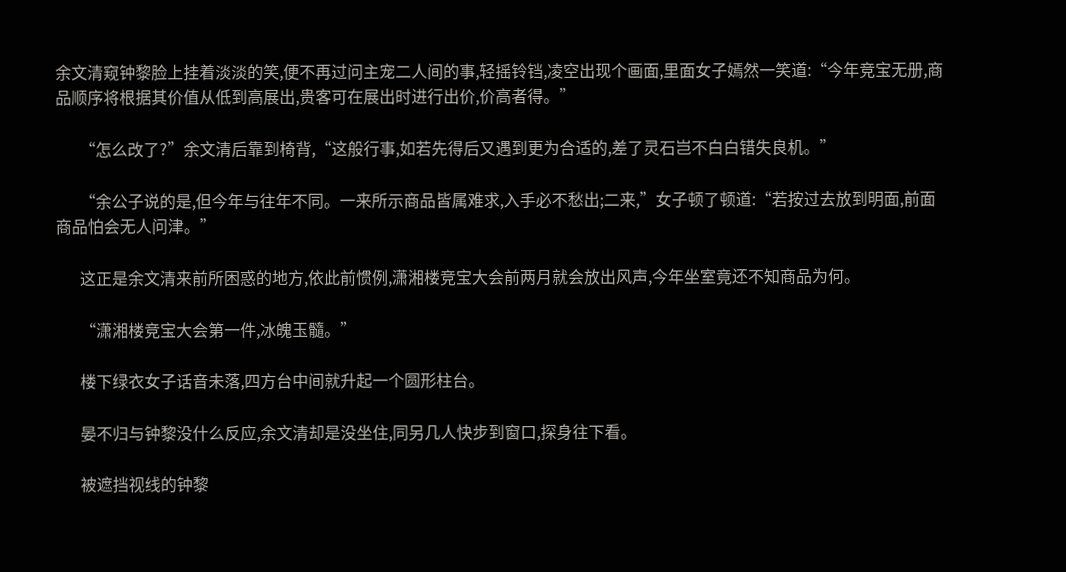余文清窥钟黎脸上挂着淡淡的笑,便不再过问主宠二人间的事,轻摇铃铛,凌空出现个画面,里面女子嫣然一笑道:“今年竞宝无册,商品顺序将根据其价值从低到高展出,贵客可在展出时进行出价,价高者得。”

      “怎么改了?”余文清后靠到椅背,“这般行事,如若先得后又遇到更为合适的,差了灵石岂不白白错失良机。”

      “余公子说的是,但今年与往年不同。一来所示商品皆属难求,入手必不愁出;二来,”女子顿了顿道:“若按过去放到明面,前面商品怕会无人问津。”

      这正是余文清来前所困惑的地方,依此前惯例,潇湘楼竞宝大会前两月就会放出风声,今年坐室竟还不知商品为何。

      “潇湘楼竞宝大会第一件,冰魄玉髓。”

      楼下绿衣女子话音未落,四方台中间就升起一个圆形柱台。

      晏不归与钟黎没什么反应,余文清却是没坐住,同另几人快步到窗口,探身往下看。

      被遮挡视线的钟黎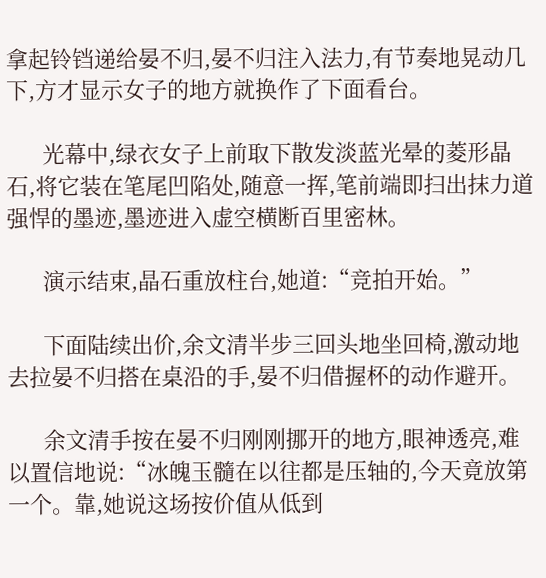拿起铃铛递给晏不归,晏不归注入法力,有节奏地晃动几下,方才显示女子的地方就换作了下面看台。

      光幕中,绿衣女子上前取下散发淡蓝光晕的菱形晶石,将它装在笔尾凹陷处,随意一挥,笔前端即扫出抹力道强悍的墨迹,墨迹进入虚空横断百里密林。

      演示结束,晶石重放柱台,她道:“竞拍开始。”

      下面陆续出价,余文清半步三回头地坐回椅,激动地去拉晏不归搭在桌沿的手,晏不归借握杯的动作避开。

      余文清手按在晏不归刚刚挪开的地方,眼神透亮,难以置信地说:“冰魄玉髓在以往都是压轴的,今天竟放第一个。靠,她说这场按价值从低到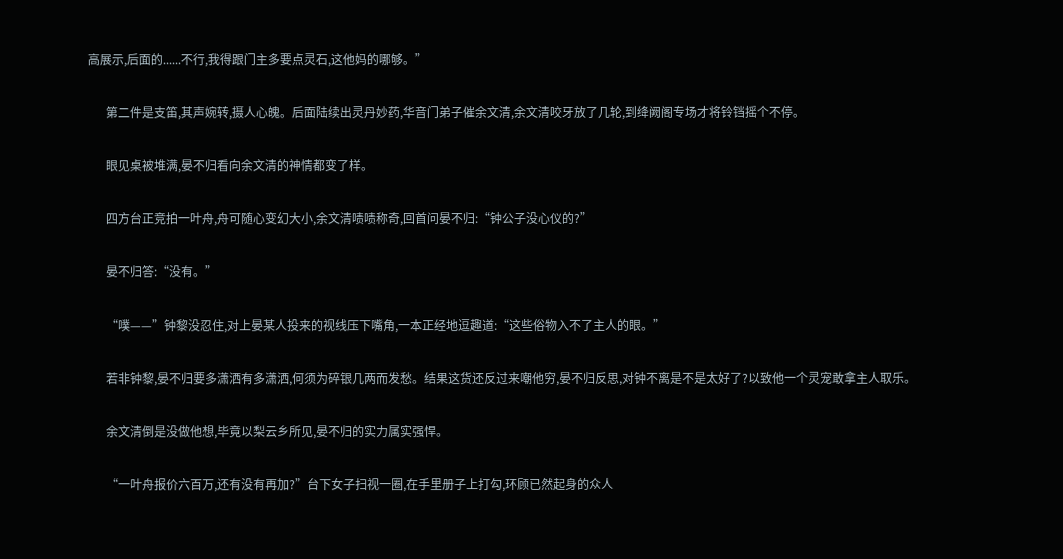高展示,后面的......不行,我得跟门主多要点灵石,这他妈的哪够。”

      第二件是支笛,其声婉转,摄人心魄。后面陆续出灵丹妙药,华音门弟子催余文清,余文清咬牙放了几轮,到绛阙阁专场才将铃铛摇个不停。

      眼见桌被堆满,晏不归看向余文清的神情都变了样。

      四方台正竞拍一叶舟,舟可随心变幻大小,余文清啧啧称奇,回首问晏不归:“钟公子没心仪的?”

      晏不归答:“没有。”

      “噗——”钟黎没忍住,对上晏某人投来的视线压下嘴角,一本正经地逗趣道:“这些俗物入不了主人的眼。”

      若非钟黎,晏不归要多潇洒有多潇洒,何须为碎银几两而发愁。结果这货还反过来嘲他穷,晏不归反思,对钟不离是不是太好了?以致他一个灵宠敢拿主人取乐。

      余文清倒是没做他想,毕竟以梨云乡所见,晏不归的实力属实强悍。

      “一叶舟报价六百万,还有没有再加?”台下女子扫视一圈,在手里册子上打勾,环顾已然起身的众人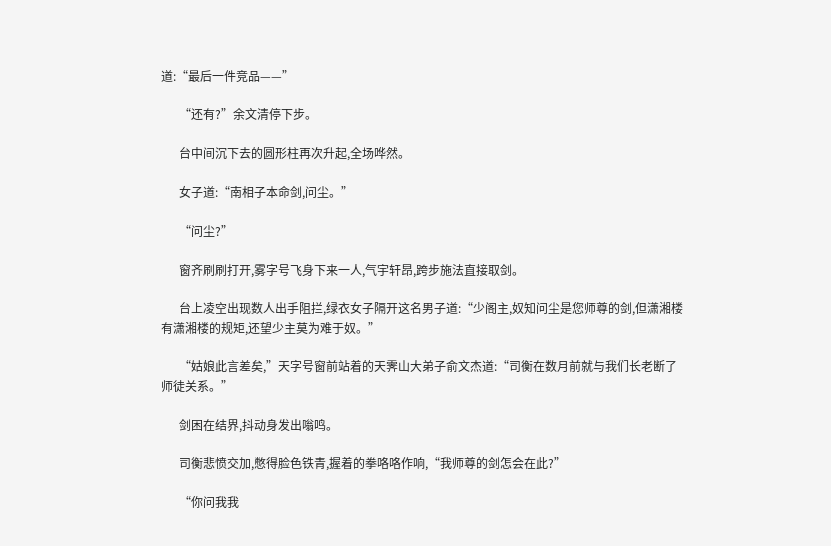道:“最后一件竞品——”

      “还有?”余文清停下步。

      台中间沉下去的圆形柱再次升起,全场哗然。

      女子道:“南相子本命剑,问尘。”

      “问尘?”

      窗齐刷刷打开,雾字号飞身下来一人,气宇轩昂,跨步施法直接取剑。

      台上凌空出现数人出手阻拦,绿衣女子隔开这名男子道:“少阁主,奴知问尘是您师尊的剑,但潇湘楼有潇湘楼的规矩,还望少主莫为难于奴。”

      “姑娘此言差矣,”天字号窗前站着的天霁山大弟子俞文杰道:“司衡在数月前就与我们长老断了师徒关系。”

      剑困在结界,抖动身发出嗡鸣。

      司衡悲愤交加,憋得脸色铁青,握着的拳咯咯作响,“我师尊的剑怎会在此?”

      “你问我我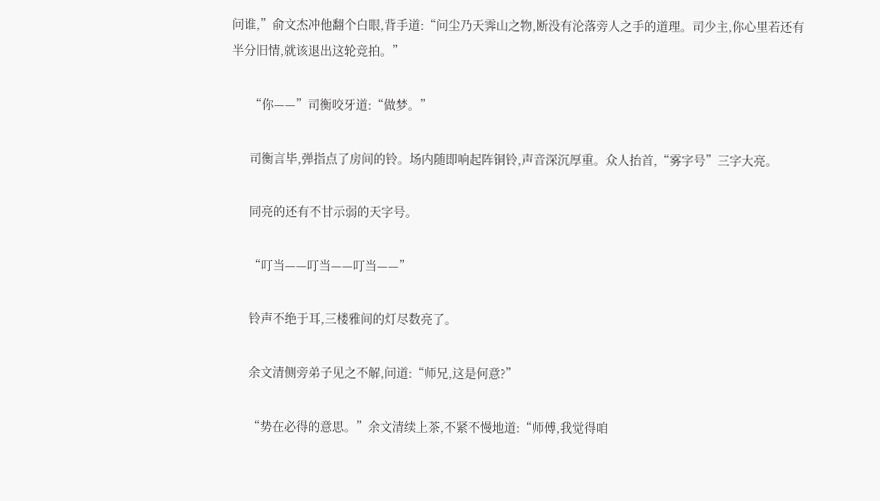问谁,”俞文杰冲他翻个白眼,背手道:“问尘乃天霁山之物,断没有沦落旁人之手的道理。司少主,你心里若还有半分旧情,就该退出这轮竞拍。”

      “你——”司衡咬牙道:“做梦。”

      司衡言毕,弹指点了房间的铃。场内随即响起阵铜铃,声音深沉厚重。众人抬首,“雾字号”三字大亮。

      同亮的还有不甘示弱的天字号。

      “叮当——叮当——叮当——”

      铃声不绝于耳,三楼雅间的灯尽数亮了。

      余文清侧旁弟子见之不解,问道:“师兄,这是何意?”

      “势在必得的意思。”余文清续上茶,不紧不慢地道:“师傅,我觉得咱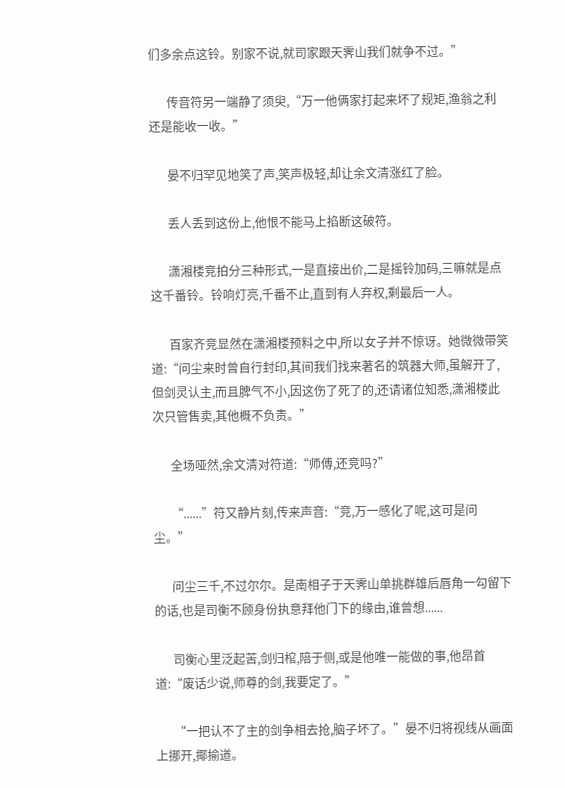们多余点这铃。别家不说,就司家跟天霁山我们就争不过。”

      传音符另一端静了须臾,“万一他俩家打起来坏了规矩,渔翁之利还是能收一收。”

      晏不归罕见地笑了声,笑声极轻,却让余文清涨红了脸。

      丢人丢到这份上,他恨不能马上掐断这破符。

      潇湘楼竞拍分三种形式,一是直接出价,二是摇铃加码,三嘛就是点这千番铃。铃响灯亮,千番不止,直到有人弃权,剩最后一人。

      百家齐竞显然在潇湘楼预料之中,所以女子并不惊讶。她微微带笑道:“问尘来时曾自行封印,其间我们找来著名的筑器大师,虽解开了,但剑灵认主,而且脾气不小,因这伤了死了的,还请诸位知悉,潇湘楼此次只管售卖,其他概不负责。”

      全场哑然,余文清对符道:“师傅,还竞吗?”

      “......”符又静片刻,传来声音:“竞,万一感化了呢,这可是问尘。”

      问尘三千,不过尔尔。是南相子于天霁山单挑群雄后唇角一勾留下的话,也是司衡不顾身份执意拜他门下的缘由,谁曾想......

      司衡心里泛起苦,剑归棺,陪于侧,或是他唯一能做的事,他昂首道:“废话少说,师尊的剑,我要定了。”

      “一把认不了主的剑争相去抢,脑子坏了。”晏不归将视线从画面上挪开,揶揄道。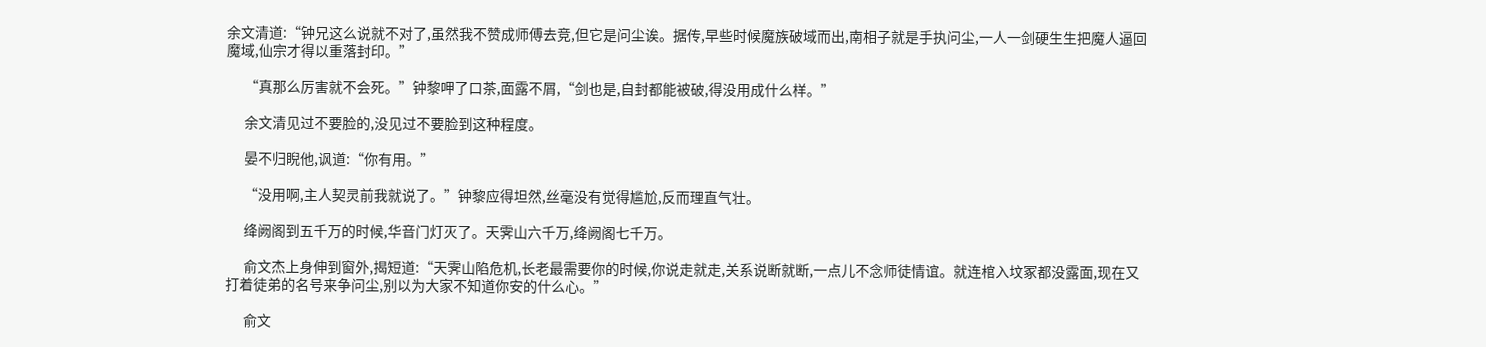余文清道:“钟兄这么说就不对了,虽然我不赞成师傅去竞,但它是问尘诶。据传,早些时候魔族破域而出,南相子就是手执问尘,一人一剑硬生生把魔人逼回魔域,仙宗才得以重落封印。”

      “真那么厉害就不会死。”钟黎呷了口茶,面露不屑,“剑也是,自封都能被破,得没用成什么样。”

      余文清见过不要脸的,没见过不要脸到这种程度。

      晏不归睨他,讽道:“你有用。”

      “没用啊,主人契灵前我就说了。”钟黎应得坦然,丝毫没有觉得尴尬,反而理直气壮。

      绛阙阁到五千万的时候,华音门灯灭了。天霁山六千万,绛阙阁七千万。

      俞文杰上身伸到窗外,揭短道:“天霁山陷危机,长老最需要你的时候,你说走就走,关系说断就断,一点儿不念师徒情谊。就连棺入坟冢都没露面,现在又打着徒弟的名号来争问尘,别以为大家不知道你安的什么心。”

      俞文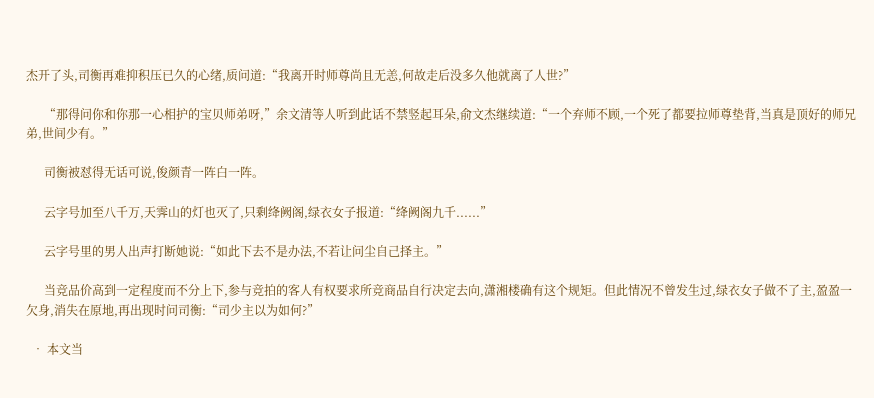杰开了头,司衡再难抑积压已久的心绪,质问道:“我离开时师尊尚且无恙,何故走后没多久他就离了人世?”

      “那得问你和你那一心相护的宝贝师弟呀,”余文清等人听到此话不禁竖起耳朵,俞文杰继续道:“一个弃师不顾,一个死了都要拉师尊垫背,当真是顶好的师兄弟,世间少有。”

      司衡被怼得无话可说,俊颜青一阵白一阵。

      云字号加至八千万,天霁山的灯也灭了,只剩绛阙阁,绿衣女子报道:“绛阙阁九千......”

      云字号里的男人出声打断她说:“如此下去不是办法,不若让问尘自己择主。”

      当竞品价高到一定程度而不分上下,参与竞拍的客人有权要求所竞商品自行决定去向,潇湘楼确有这个规矩。但此情况不曾发生过,绿衣女子做不了主,盈盈一欠身,消失在原地,再出现时问司衡:“司少主以为如何?”

  • 本文当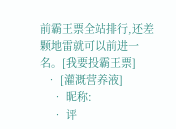前霸王票全站排行,还差 颗地雷就可以前进一名。[我要投霸王票]
  • [灌溉营养液]
    • 昵称:
    • 评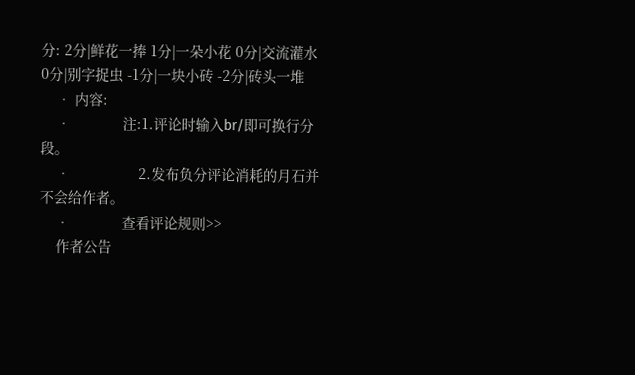分: 2分|鲜花一捧 1分|一朵小花 0分|交流灌水 0分|别字捉虫 -1分|一块小砖 -2分|砖头一堆
    • 内容:
    •             注:1.评论时输入br/即可换行分段。
    •                 2.发布负分评论消耗的月石并不会给作者。
    •             查看评论规则>>
    作者公告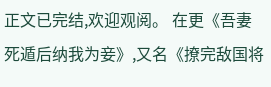正文已完结,欢迎观阅。 在更《吾妻死遁后纳我为妾》,又名《撩完敌国将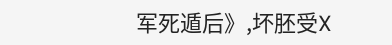军死遁后》,坏胚受X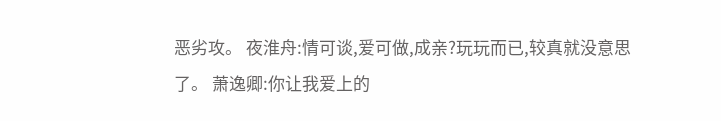恶劣攻。 夜淮舟:情可谈,爱可做,成亲?玩玩而已,较真就没意思了。 萧逸卿:你让我爱上的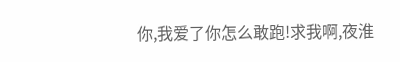你,我爱了你怎么敢跑!求我啊,夜淮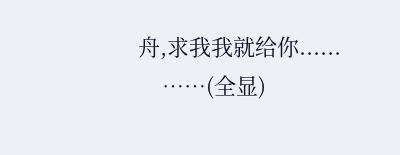舟,求我我就给你......
    ……(全显)